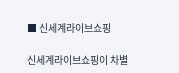■ 신세계라이브쇼핑

신세계라이브쇼핑이 차별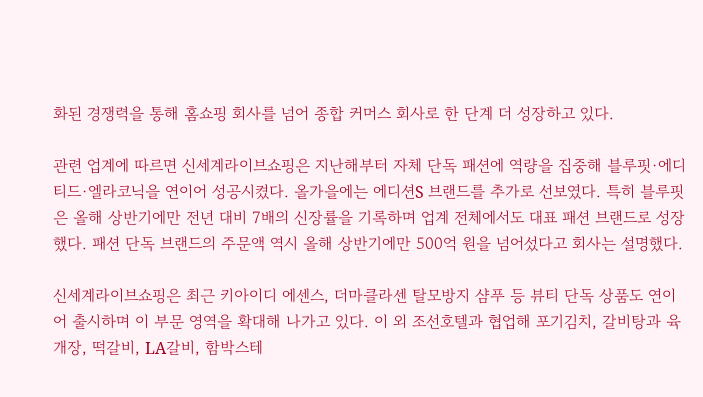화된 경쟁력을 통해 홈쇼핑 회사를 넘어 종합 커머스 회사로 한 단계 더 성장하고 있다.

관련 업계에 따르면 신세계라이브쇼핑은 지난해부터 자체 단독 패션에 역량을 집중해 블루핏·에디티드·엘라코닉을 연이어 성공시켰다. 올가을에는 에디션S 브랜드를 추가로 선보였다. 특히 블루핏은 올해 상반기에만 전년 대비 7배의 신장률을 기록하며 업계 전체에서도 대표 패션 브랜드로 성장했다. 패션 단독 브랜드의 주문액 역시 올해 상반기에만 500억 원을 넘어섰다고 회사는 설명했다.

신세계라이브쇼핑은 최근 키아이디 에센스, 더마클라센 탈모방지 샴푸 등 뷰티 단독 상품도 연이어 출시하며 이 부문 영역을 확대해 나가고 있다. 이 외 조선호텔과 협업해 포기김치, 갈비탕과 육개장, 떡갈비, LA갈비, 함박스테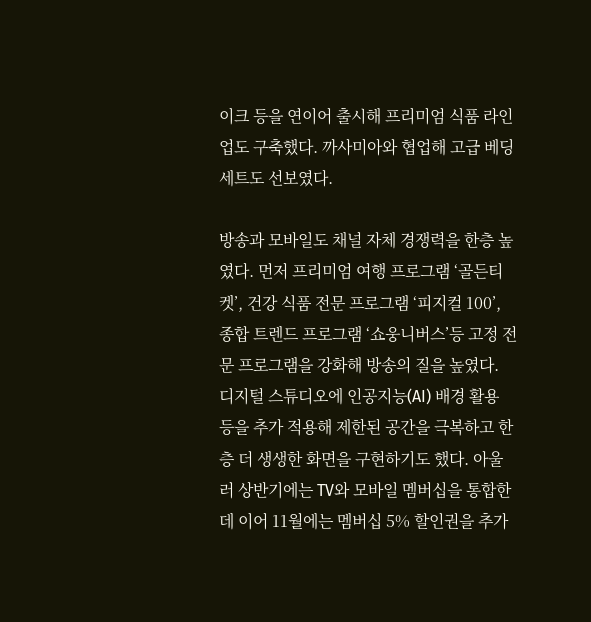이크 등을 연이어 출시해 프리미엄 식품 라인업도 구축했다. 까사미아와 협업해 고급 베딩세트도 선보였다.

방송과 모바일도 채널 자체 경쟁력을 한층 높였다. 먼저 프리미엄 여행 프로그램 ‘골든티켓’, 건강 식품 전문 프로그램 ‘피지컬 100’, 종합 트렌드 프로그램 ‘쇼웅니버스’등 고정 전문 프로그램을 강화해 방송의 질을 높였다. 디지털 스튜디오에 인공지능(AI) 배경 활용 등을 추가 적용해 제한된 공간을 극복하고 한층 더 생생한 화면을 구현하기도 했다. 아울러 상반기에는 TV와 모바일 멤버십을 통합한 데 이어 11월에는 멤버십 5% 할인권을 추가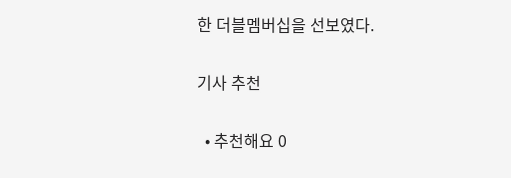한 더블멤버십을 선보였다.

기사 추천

  • 추천해요 0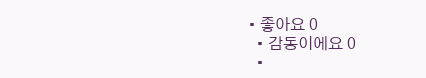• 좋아요 0
  • 감동이에요 0
  •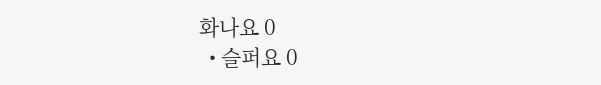화나요 0
  • 슬퍼요 0